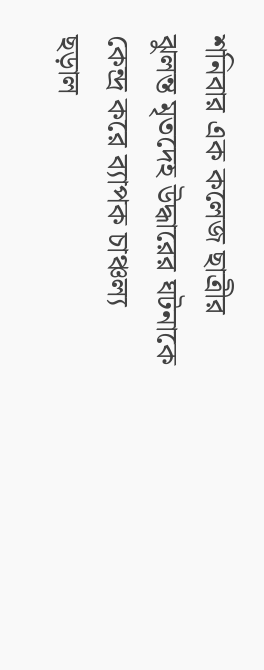শনিবার এক কলেজ ছাত্রীর ঝুলন্ত মৃতদেহ উদ্ধারের ঘটনাকে কেন্দ্র করে ব্যাপক চাঞ্চল্য ছড়াল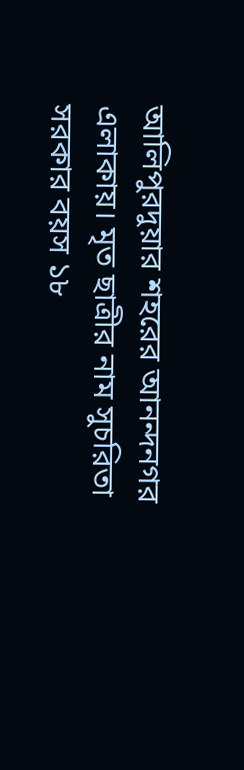আলিপুরদুয়ার শহরের আনন্দনগর এলাকায়। মৃত ছাত্রীর নাম সুচরিতা সরকার বয়স ১৮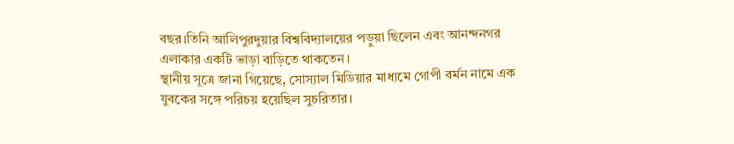বছর।তিনি আলিপুরদুয়ার বিশ্ববিদ্যালয়ের পড়ুয়া ছিলেন এবং আনন্দনগর এলাকার একটি ভাড়া বাড়িতে থাকতেন।
স্থানীয় সূত্রে জানা গিয়েছে, সোস্যাল মিডিয়ার মাধ্যমে গোপী বর্মন নামে এক যুবকের সঙ্গে পরিচয় হয়েছিল সুচরিতার।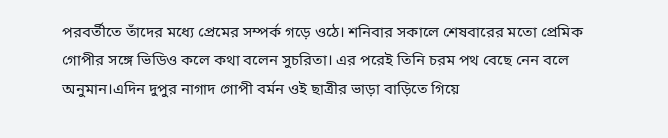পরবর্তীতে তাঁদের মধ্যে প্রেমের সম্পর্ক গড়ে ওঠে। শনিবার সকালে শেষবারের মতো প্রেমিক গোপীর সঙ্গে ভিডিও কলে কথা বলেন সুচরিতা। এর পরেই তিনি চরম পথ বেছে নেন বলে অনুমান।এদিন দুপুর নাগাদ গোপী বর্মন ওই ছাত্রীর ভাড়া বাড়িতে গিয়ে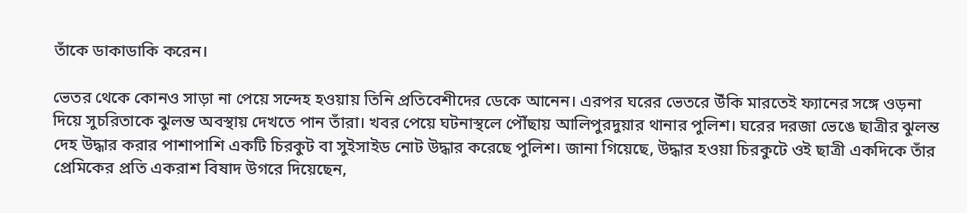তাঁকে ডাকাডাকি করেন।

ভেতর থেকে কোনও সাড়া না পেয়ে সন্দেহ হওয়ায় তিনি প্রতিবেশীদের ডেকে আনেন। এরপর ঘরের ভেতরে উঁকি মারতেই ফ্যানের সঙ্গে ওড়না দিয়ে সুচরিতাকে ঝুলন্ত অবস্থায় দেখতে পান তাঁরা। খবর পেয়ে ঘটনাস্থলে পৌঁছায় আলিপুরদুয়ার থানার পুলিশ। ঘরের দরজা ভেঙে ছাত্রীর ঝুলন্ত দেহ উদ্ধার করার পাশাপাশি একটি চিরকুট বা সুইসাইড নোট উদ্ধার করেছে পুলিশ। জানা গিয়েছে, উদ্ধার হওয়া চিরকুটে ওই ছাত্রী একদিকে তাঁর প্রেমিকের প্রতি একরাশ বিষাদ উগরে দিয়েছেন,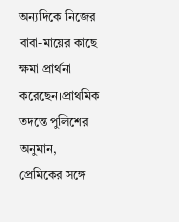অন্যদিকে নিজের বাবা-মায়ের কাছে ক্ষমা প্রার্থনা করেছেন।প্রাথমিক তদন্তে পুলিশের অনুমান, প্রেমিকের সঙ্গে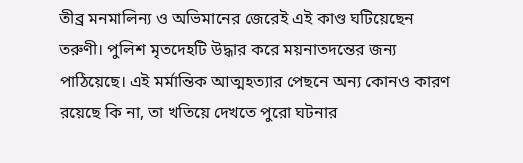তীব্র মনমালিন্য ও অভিমানের জেরেই এই কাণ্ড ঘটিয়েছেন তরুণী। পুলিশ মৃতদেহটি উদ্ধার করে ময়নাতদন্তের জন্য পাঠিয়েছে। এই মর্মান্তিক আত্মহত্যার পেছনে অন্য কোনও কারণ রয়েছে কি না, তা খতিয়ে দেখতে পুরো ঘটনার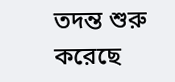তদন্ত শুরু করেছে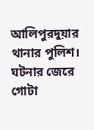আলিপুরদুয়ার থানার পুলিশ। ঘটনার জেরে গোটা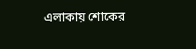এলাকায় শোকের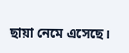ছায়া নেমে এসেছে।